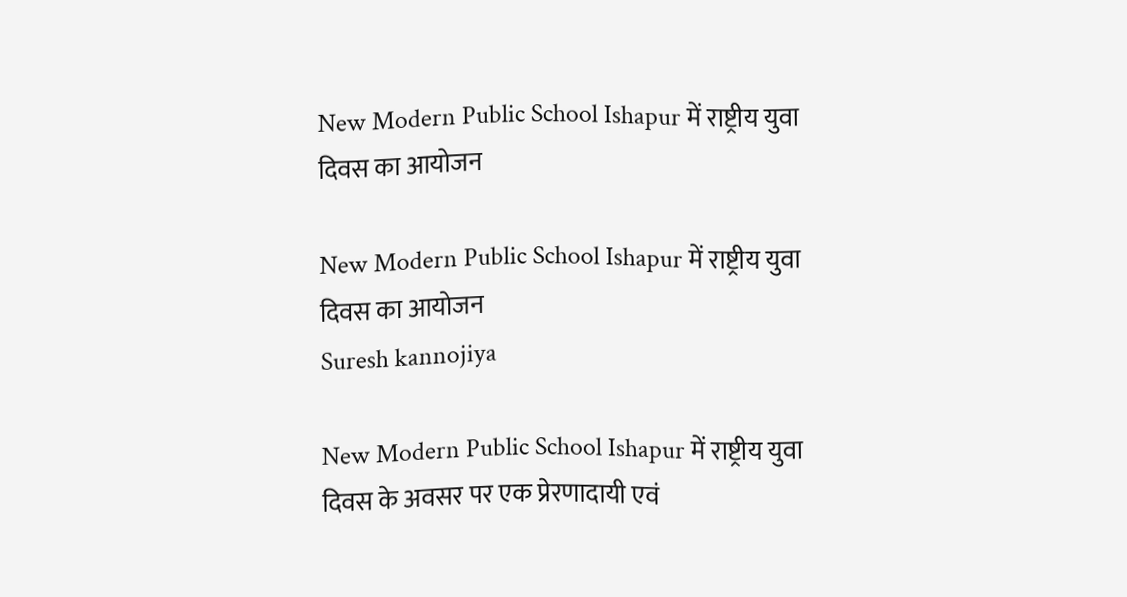New Modern Public School Ishapur में राष्ट्रीय युवा दिवस का आयोजन

New Modern Public School Ishapur में राष्ट्रीय युवा दिवस का आयोजन
Suresh kannojiya

New Modern Public School Ishapur में राष्ट्रीय युवा दिवस के अवसर पर एक प्रेरणादायी एवं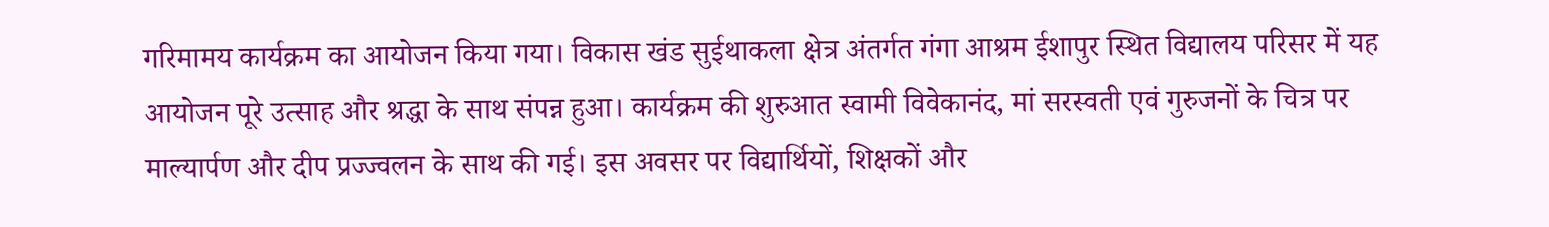गरिमामय कार्यक्रम का आयोजन किया गया। विकास खंड सुईथाकला क्षेत्र अंतर्गत गंगा आश्रम ईशापुर स्थित विद्यालय परिसर में यह आयोजन पूरे उत्साह और श्रद्धा के साथ संपन्न हुआ। कार्यक्रम की शुरुआत स्वामी विवेकानंद, मां सरस्वती एवं गुरुजनों के चित्र पर माल्यार्पण और दीप प्रज्ज्वलन के साथ की गई। इस अवसर पर विद्यार्थियों, शिक्षकों और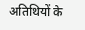अतिथियों के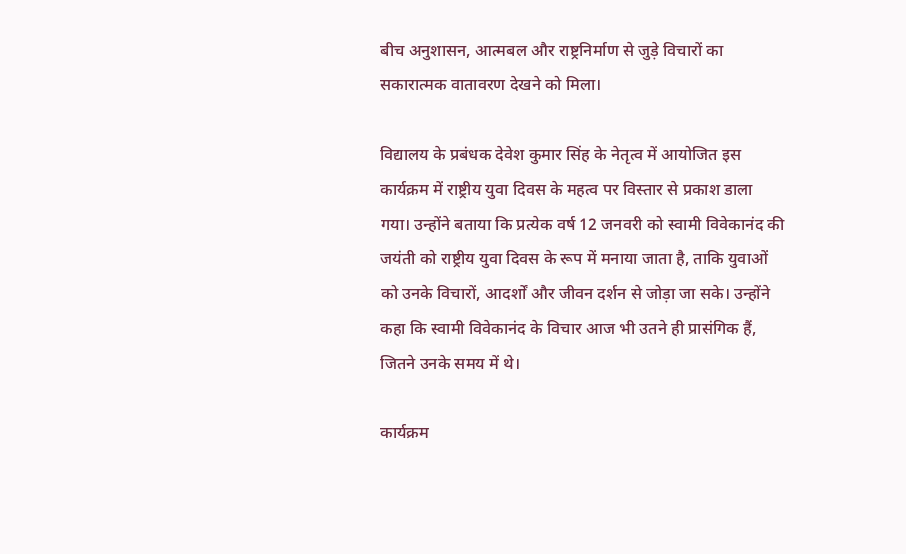बीच अनुशासन, आत्मबल और राष्ट्रनिर्माण से जुड़े विचारों का सकारात्मक वातावरण देखने को मिला।

विद्यालय के प्रबंधक देवेश कुमार सिंह के नेतृत्व में आयोजित इस कार्यक्रम में राष्ट्रीय युवा दिवस के महत्व पर विस्तार से प्रकाश डाला गया। उन्होंने बताया कि प्रत्येक वर्ष 12 जनवरी को स्वामी विवेकानंद की जयंती को राष्ट्रीय युवा दिवस के रूप में मनाया जाता है, ताकि युवाओं को उनके विचारों, आदर्शों और जीवन दर्शन से जोड़ा जा सके। उन्होंने कहा कि स्वामी विवेकानंद के विचार आज भी उतने ही प्रासंगिक हैं, जितने उनके समय में थे।

कार्यक्रम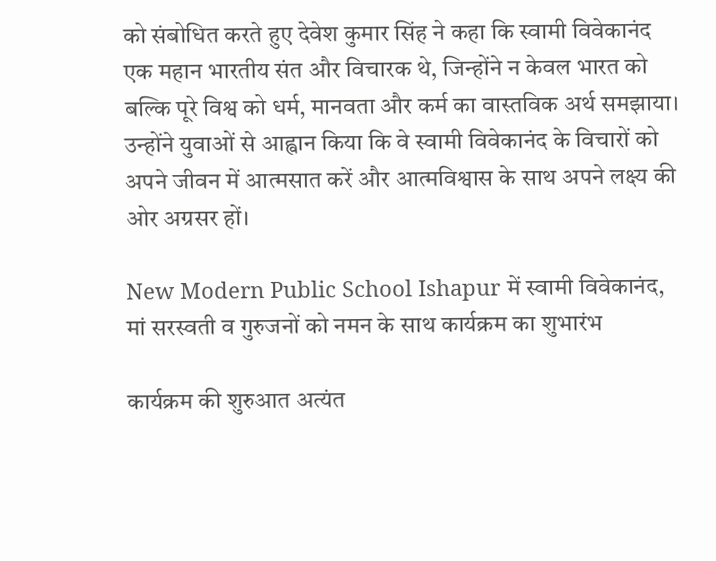को संबोधित करते हुए देवेश कुमार सिंह ने कहा कि स्वामी विवेकानंद एक महान भारतीय संत और विचारक थे, जिन्होंने न केवल भारत को बल्कि पूरे विश्व को धर्म, मानवता और कर्म का वास्तविक अर्थ समझाया। उन्होंने युवाओं से आह्वान किया कि वे स्वामी विवेकानंद के विचारों को अपने जीवन में आत्मसात करें और आत्मविश्वास के साथ अपने लक्ष्य की ओर अग्रसर हों।

New Modern Public School Ishapur में स्वामी विवेकानंद, मां सरस्वती व गुरुजनों को नमन के साथ कार्यक्रम का शुभारंभ

कार्यक्रम की शुरुआत अत्यंत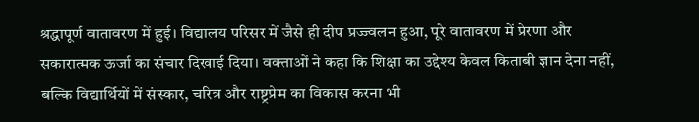श्रद्धापूर्ण वातावरण में हुई। विद्यालय परिसर में जैसे ही दीप प्रज्ज्वलन हुआ, पूरे वातावरण में प्रेरणा और सकारात्मक ऊर्जा का संचार दिखाई दिया। वक्ताओं ने कहा कि शिक्षा का उद्देश्य केवल किताबी ज्ञान देना नहीं, बल्कि विद्यार्थियों में संस्कार, चरित्र और राष्ट्रप्रेम का विकास करना भी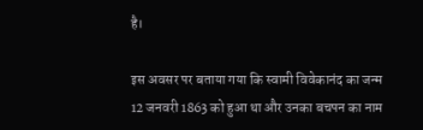है।

इस अवसर पर बताया गया कि स्वामी विवेकानंद का जन्म 12 जनवरी 1863 को हुआ था और उनका बचपन का नाम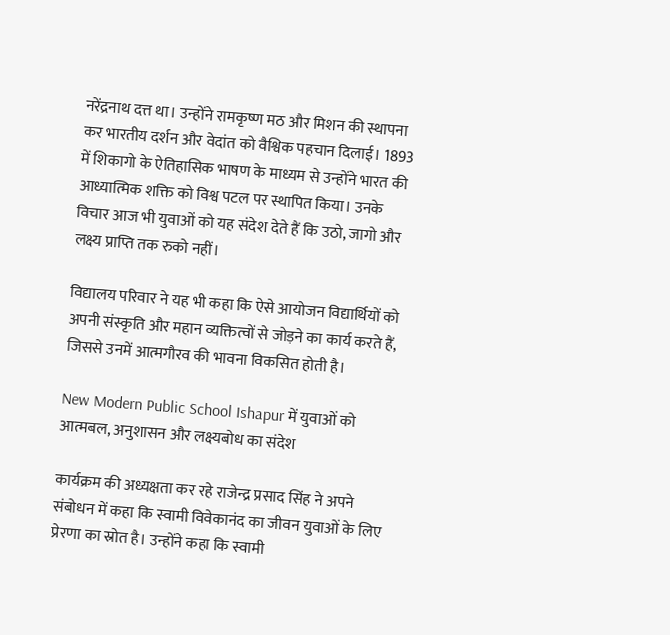नरेंद्रनाथ दत्त था। उन्होंने रामकृष्ण मठ और मिशन की स्थापना कर भारतीय दर्शन और वेदांत को वैश्विक पहचान दिलाई। 1893 में शिकागो के ऐतिहासिक भाषण के माध्यम से उन्होंने भारत की आध्यात्मिक शक्ति को विश्व पटल पर स्थापित किया। उनके विचार आज भी युवाओं को यह संदेश देते हैं कि उठो, जागो और लक्ष्य प्राप्ति तक रुको नहीं।

विद्यालय परिवार ने यह भी कहा कि ऐसे आयोजन विद्यार्थियों को अपनी संस्कृति और महान व्यक्तित्वों से जोड़ने का कार्य करते हैं, जिससे उनमें आत्मगौरव की भावना विकसित होती है।

New Modern Public School Ishapur में युवाओं को आत्मबल, अनुशासन और लक्ष्यबोध का संदेश

कार्यक्रम की अध्यक्षता कर रहे राजेन्द्र प्रसाद सिंह ने अपने संबोधन में कहा कि स्वामी विवेकानंद का जीवन युवाओं के लिए प्रेरणा का स्रोत है। उन्होंने कहा कि स्वामी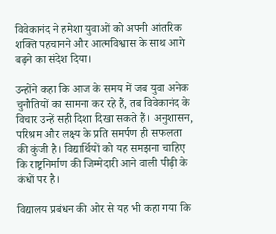विवेकानंद ने हमेशा युवाओं को अपनी आंतरिक शक्ति पहचानने और आत्मविश्वास के साथ आगे बढ़ने का संदेश दिया।

उन्होंने कहा कि आज के समय में जब युवा अनेक चुनौतियों का सामना कर रहे हैं, तब विवेकानंद के विचार उन्हें सही दिशा दिखा सकते हैं। अनुशासन, परिश्रम और लक्ष्य के प्रति समर्पण ही सफलता की कुंजी है। विद्यार्थियों को यह समझना चाहिए कि राष्ट्रनिर्माण की जिम्मेदारी आने वाली पीढ़ी के कंधों पर है।

विद्यालय प्रबंधन की ओर से यह भी कहा गया कि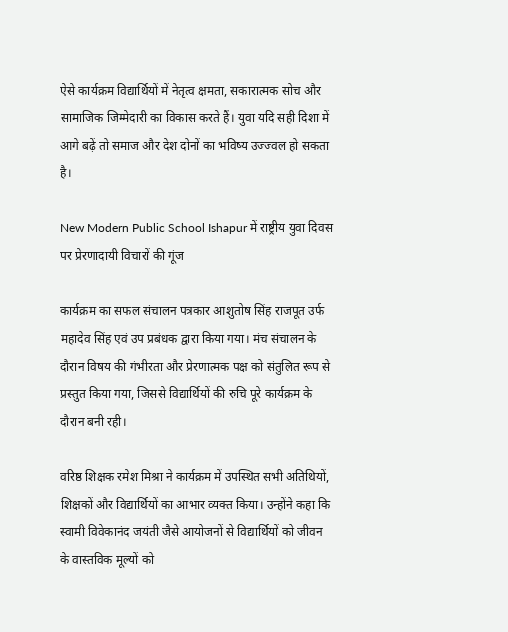ऐसे कार्यक्रम विद्यार्थियों में नेतृत्व क्षमता, सकारात्मक सोच और सामाजिक जिम्मेदारी का विकास करते हैं। युवा यदि सही दिशा में आगे बढ़ें तो समाज और देश दोनों का भविष्य उज्ज्वल हो सकता है।

New Modern Public School Ishapur में राष्ट्रीय युवा दिवस पर प्रेरणादायी विचारों की गूंज

कार्यक्रम का सफल संचालन पत्रकार आशुतोष सिंह राजपूत उर्फ महादेव सिंह एवं उप प्रबंधक द्वारा किया गया। मंच संचालन के दौरान विषय की गंभीरता और प्रेरणात्मक पक्ष को संतुलित रूप से प्रस्तुत किया गया, जिससे विद्यार्थियों की रुचि पूरे कार्यक्रम के दौरान बनी रही।

वरिष्ठ शिक्षक रमेश मिश्रा ने कार्यक्रम में उपस्थित सभी अतिथियों, शिक्षकों और विद्यार्थियों का आभार व्यक्त किया। उन्होंने कहा कि स्वामी विवेकानंद जयंती जैसे आयोजनों से विद्यार्थियों को जीवन के वास्तविक मूल्यों को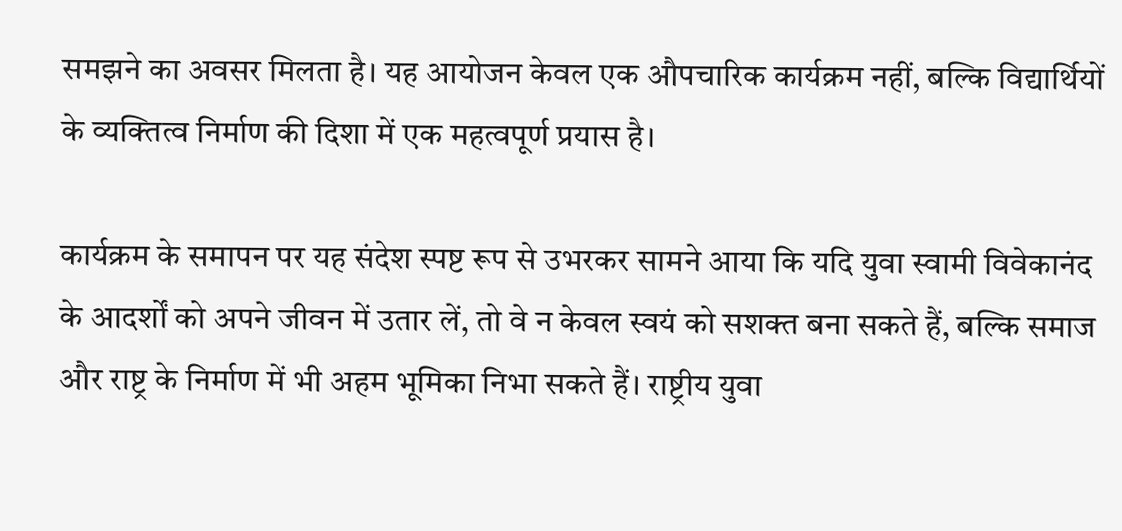समझने का अवसर मिलता है। यह आयोजन केवल एक औपचारिक कार्यक्रम नहीं, बल्कि विद्यार्थियों के व्यक्तित्व निर्माण की दिशा में एक महत्वपूर्ण प्रयास है।

कार्यक्रम के समापन पर यह संदेश स्पष्ट रूप से उभरकर सामने आया कि यदि युवा स्वामी विवेकानंद के आदर्शों को अपने जीवन में उतार लें, तो वे न केवल स्वयं को सशक्त बना सकते हैं, बल्कि समाज और राष्ट्र के निर्माण में भी अहम भूमिका निभा सकते हैं। राष्ट्रीय युवा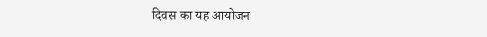दिवस का यह आयोजन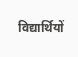विद्यार्थियों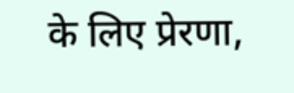के लिए प्रेरणा,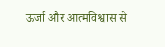ऊर्जा और आत्मविश्वास से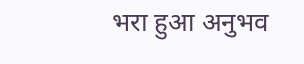भरा हुआ अनुभव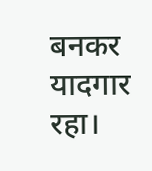बनकर यादगार रहा।